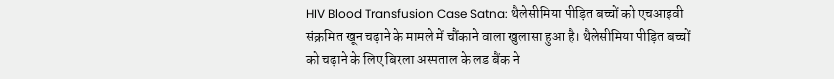HIV Blood Transfusion Case Satna: थैलेसीमिया पीड़ित बच्चों को एचआइवी संक्रमित खून चढ़ाने के मामले में चौंकाने वाला खुलासा हुआ है। थैलेसीमिया पीड़ित बच्चों को चढ़ाने के लिए बिरला अस्पताल के लड बैंक ने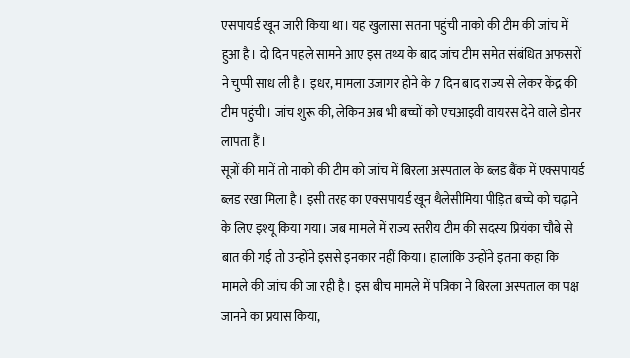एसपायर्ड खून जारी किया था। यह खुलासा सतना पहुंची नाको की टीम की जांच में हुआ है। दो दिन पहले सामने आए इस तथ्य के बाद जांच टीम समेत संबंधित अफसरों ने चुप्पी साध ली है। इधर, मामला उजागर होने के 7 दिन बाद राज्य से लेकर केंद्र की टीम पहुंची। जांच शुरू की, लेकिन अब भी बच्चों को एचआइवी वायरस देने वाले डोनर लापता हैं।
सूत्रों की मानें तो नाको की टीम को जांच में बिरला अस्पताल के ब्लड बैंक में एक्सपायर्ड ब्लड रखा मिला है। इसी तरह का एक्सपायर्ड खून थैलेसीमिया पीड़ित बच्चे को चढ़ाने के लिए इश्यू किया गया। जब मामले में राज्य स्तरीय टीम की सदस्य प्रियंका चौबे से बात की गई तो उन्होंने इससे इनकार नहीं किया। हालांकि उन्होंने इतना कहा कि मामले की जांच की जा रही है। इस बीच मामले में पत्रिका ने बिरला अस्पताल का पक्ष जानने का प्रयास किया,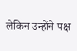लेकिन उन्होंने पक्ष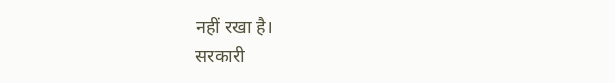नहीं रखा है।
सरकारी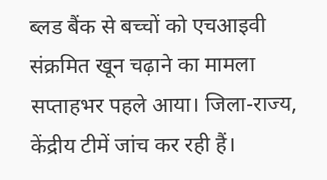ब्लड बैंक से बच्चों को एचआइवी संक्रमित खून चढ़ाने का मामला सप्ताहभर पहले आया। जिला-राज्य, केंद्रीय टीमें जांच कर रही हैं।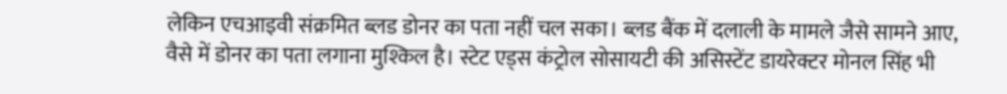लेकिन एचआइवी संक्रमित ब्लड डोनर का पता नहीं चल सका। ब्लड बैंक में दलाली के मामले जैसे सामने आए, वैसे में डोनर का पता लगाना मुश्किल है। स्टेट एड्स कंट्रोल सोसायटी की असिस्टेंट डायरेक्टर मोनल सिंह भी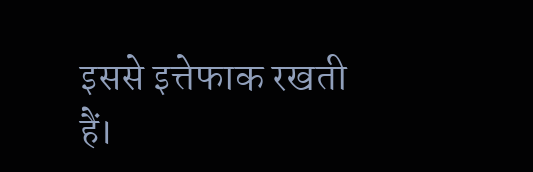इससे इत्तेफाक रखती हैं।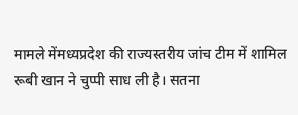मामले मेंमध्यप्रदेश की राज्यस्तरीय जांच टीम में शामिल रूबी खान ने चुप्पी साध ली है। सतना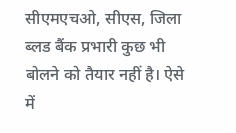सीएमएचओ, सीएस, जिला ब्लड बैंक प्रभारी कुछ भी बोलने को तैयार नहीं है। ऐसे में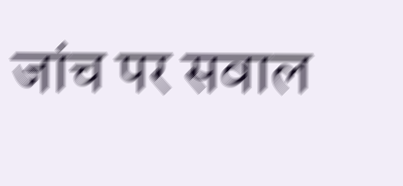जांच पर सवाल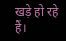खड़े हो रहे हैं।